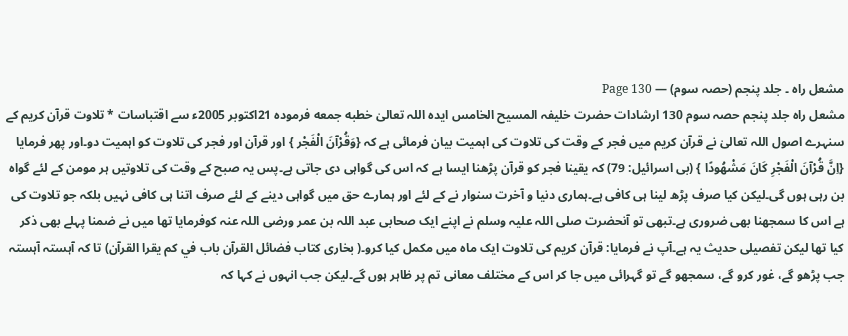مشعل راہ ۔ جلد پنجم (حصہ سوم) — Page 130
مشعل راه جلد پنجم حصہ سوم 130 ارشادات حضرت خلیفہ المسیح الخامس ایدہ اللہ تعالیٰ خطبه جمعه فرموده 21اکتوبر 2005ء سے اقتباسات * تلاوت قرآن کریم کے سنہرے اصول اللہ تعالیٰ نے قرآن کریم میں فجر کے وقت کی تلاوت کی اہمیت بیان فرمائی ہے کہ {وَقُرْآنَ الْفَجْر } اور قرآن اور فجر کی تلاوت کو اہمیت دو۔اور پھر فرمایا {اِنَّ قُرْآنَ الْفَجْرِ كَانَ مَشْهُودًا } (بى اسرائیل: 79) کہ یقینا فجر کو قرآن پڑھنا ایسا ہے کہ اس کی گواہی دی جاتی ہے۔پس یہ صبح کے وقت کی تلاوتیں ہر مومن کے لئے گواہ بن رہی ہوں گی۔لیکن کیا صرف پڑھ لینا ہی کافی ہے۔ہماری دنیا و آخرت سنوار نے کے لئے اور ہمارے حق میں گواہی دینے کے لئے صرف اتنا ہی کافی نہیں بلکہ جو تلاوت کی ہے اس کا سمجھنا بھی ضروری ہے۔تبھی تو آنحضرت صلی اللہ علیہ وسلم نے اپنے ایک صحابی عبد اللہ بن عمر ورضی اللہ عنہ کوفرمایا تھا میں نے ضمنا پہلے بھی ذکر کیا تھا لیکن تفصیلی حدیث یہ ہے۔آپ نے فرمایا: قرآن کریم کی تلاوت ایک ماہ میں مکمل کیا کرو۔( بخاری کتاب فضائل القرآن باب في كم يقرا القرآن) تا کہ آہستہ آہستہ جب پڑھو گے، غور کرو گے، سمجھو گے تو گہرائی میں جا کر اس کے مختلف معانی تم پر ظاہر ہوں گے۔لیکن جب انہوں نے کہا کہ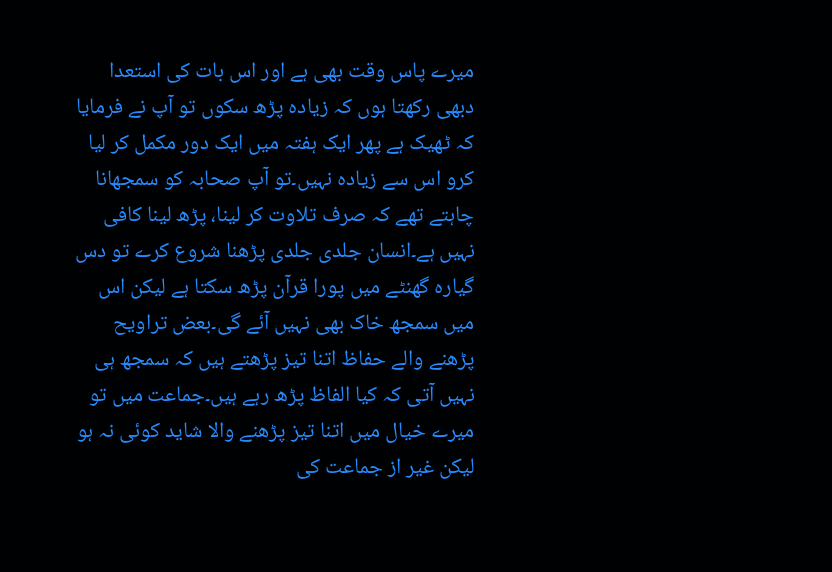میرے پاس وقت بھی ہے اور اس بات کی استعدا دبھی رکھتا ہوں کہ زیادہ پڑھ سکوں تو آپ نے فرمایا کہ ٹھیک ہے پھر ایک ہفتہ میں ایک دور مکمل کر لیا کرو اس سے زیادہ نہیں۔تو آپ صحابہ کو سمجھانا چاہتے تھے کہ صرف تلاوت کر لینا، پڑھ لینا کافی نہیں ہے۔انسان جلدی جلدی پڑھنا شروع کرے تو دس گیارہ گھنٹے میں پورا قرآن پڑھ سکتا ہے لیکن اس میں سمجھ خاک بھی نہیں آئے گی۔بعض تراویح پڑھنے والے حفاظ اتنا تیز پڑھتے ہیں کہ سمجھ ہی نہیں آتی کہ کیا الفاظ پڑھ رہے ہیں۔جماعت میں تو میرے خیال میں اتنا تیز پڑھنے والا شاید کوئی نہ ہو لیکن غیر از جماعت کی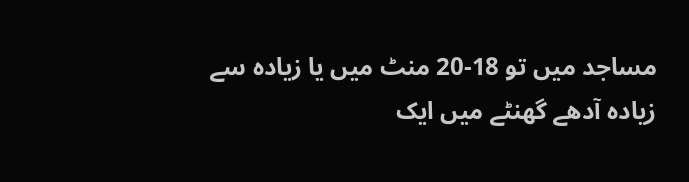مساجد میں تو 18-20 منٹ میں یا زیادہ سے زیادہ آدھے گھنٹے میں ایک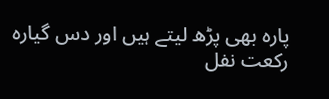پارہ بھی پڑھ لیتے ہیں اور دس گیارہ رکعت نفل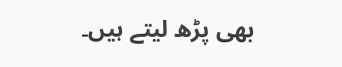بھی پڑھ لیتے ہیں۔